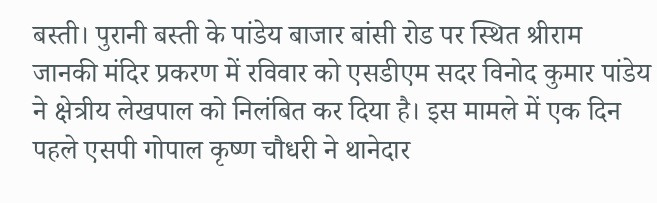बस्ती। पुरानी बस्ती के पांडेय बाजार बांसी रोड पर स्थित श्रीराम जानकी मंदिर प्रकरण में रविवार को एसडीएम सदर विनोद कुमार पांडेय ने क्षेत्रीय लेखपाल को निलंबित कर दिया है। इस मामले में एक दिन पहले एसपी गोपाल कृष्ण चौधरी ने थानेदार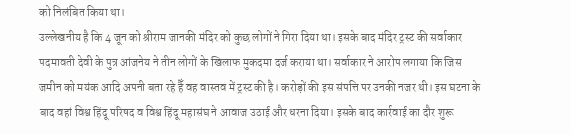को निलंबित किया था।
उल्लेखनीय है कि 4 जून को श्रीराम जानकी मंदिर को कुछ लोगों ने गिरा दिया था। इसके बाद मंदिर ट्रस्ट की सर्वाकार पदमावती देवी के पुत्र आंजनेय ने तीन लोगों के खिलाफ मुकदमा दर्ज कराया था। सर्वाकार ने आरोप लगाया कि जिस जमीन को मयंक आदि अपनी बता रहे हैँ वह वास्तव में ट्रस्ट की है। करोड़ों की इस संपत्ति पर उनकी नजर थी। इस घटना के बाद वहां विश्व हिंदू परिषद व विश्व हिंदू महासंघ ने आवाज उठाई और धरना दिया। इसके बाद कार्रवाई का दौर शुरू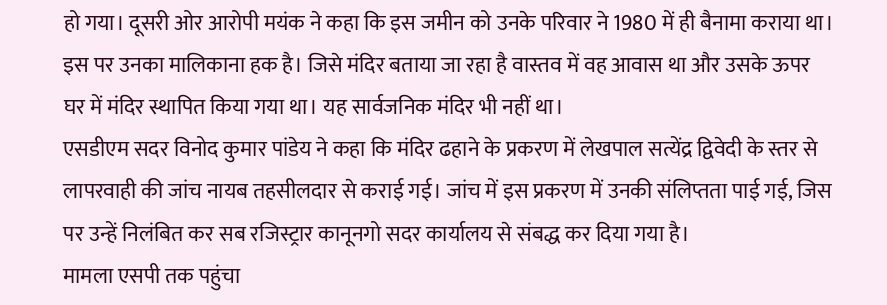हो गया। दूसरी ओर आरोपी मयंक ने कहा कि इस जमीन को उनके परिवार ने 1980 में ही बैनामा कराया था। इस पर उनका मालिकाना हक है। जिसे मंदिर बताया जा रहा है वास्तव में वह आवास था और उसके ऊपर घर में मंदिर स्थापित किया गया था। यह सार्वजनिक मंदिर भी नहीं था।
एसडीएम सदर विनोद कुमार पांडेय ने कहा कि मंदिर ढहाने के प्रकरण में लेखपाल सत्येंद्र द्विवेदी के स्तर से लापरवाही की जांच नायब तहसीलदार से कराई गई। जांच में इस प्रकरण में उनकी संलिप्तता पाई गई, जिस पर उन्हें निलंबित कर सब रजिस्ट्रार कानूनगो सदर कार्यालय से संबद्ध कर दिया गया है।
मामला एसपी तक पहुंचा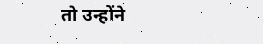तो उन्होंने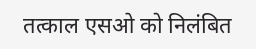तत्काल एसओ को निलंबित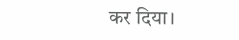कर दिया।